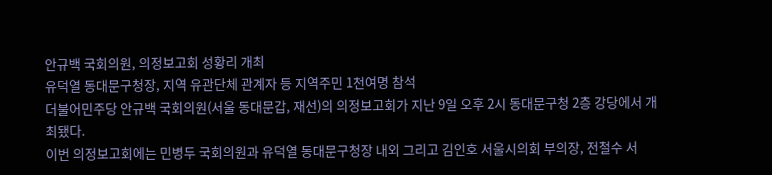안규백 국회의원, 의정보고회 성황리 개최
유덕열 동대문구청장, 지역 유관단체 관계자 등 지역주민 1천여명 참석
더불어민주당 안규백 국회의원(서울 동대문갑, 재선)의 의정보고회가 지난 9일 오후 2시 동대문구청 2층 강당에서 개최됐다.
이번 의정보고회에는 민병두 국회의원과 유덕열 동대문구청장 내외 그리고 김인호 서울시의회 부의장, 전철수 서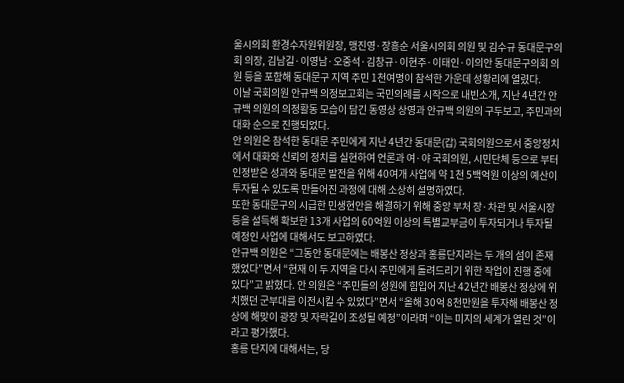울시의회 환경수자원위원장, 맹진영·장흥순 서울시의회 의원 및 김수규 동대문구의회 의장, 김남길·이영남·오중석·김창규·이현주·이태인·이의안 동대문구의회 의원 등을 포함해 동대문구 지역 주민 1천여명이 참석한 가운데 성황리에 열렸다.
이날 국회의원 안규백 의정보고회는 국민의례를 시작으로 내빈소개, 지난 4년간 안규백 의원의 의정활동 모습이 담긴 동영상 상영과 안규백 의원의 구두보고, 주민과의 대화 순으로 진행되었다.
안 의원은 참석한 동대문 주민에게 지난 4년간 동대문(갑) 국회의원으로서 중앙정치에서 대화와 신뢰의 정치를 실현하여 언론과 여·야 국회의원, 시민단체 등으로 부터 인정받은 성과와 동대문 발전을 위해 40여개 사업에 약 1천 5백억원 이상의 예산이 투자될 수 있도록 만들어진 과정에 대해 소상히 설명하였다.
또한 동대문구의 시급한 민생현안을 해결하기 위해 중앙 부처 장·차관 및 서울시장 등을 설득해 확보한 13개 사업의 60억원 이상의 특별교부금이 투자되거나 투자될 예정인 사업에 대해서도 보고하였다.
안규백 의원은 “그동안 동대문에는 배봉산 정상과 홍릉단지라는 두 개의 섬이 존재했었다”면서 “현재 이 두 지역을 다시 주민에게 돌려드리기 위한 작업이 진행 중에 있다”고 밝혔다. 안 의원은 “주민들의 성원에 힘입어 지난 42년간 배봉산 정상에 위치했던 군부대를 이전시킬 수 있었다”면서 “올해 30억 8천만원을 투자해 배봉산 정상에 해맞이 광장 및 자락길이 조성될 예정”이라며 “이는 미지의 세계가 열린 것”이라고 평가했다.
홍릉 단지에 대해서는, 당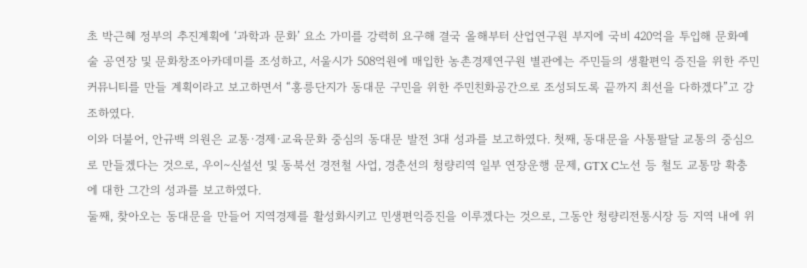초 박근혜 정부의 추진계획에 ‘과학과 문화’ 요소 가미를 강력히 요구해 결국 올해부터 산업연구원 부지에 국비 420억을 투입해 문화예술 공연장 및 문화창조아카데미를 조성하고, 서울시가 508억원에 매입한 농촌경제연구원 별관에는 주민들의 생활편익 증진을 위한 주민 커뮤니티를 만들 계획이라고 보고하면서 “홍릉단지가 동대문 구민을 위한 주민친화공간으로 조성되도록 끝까지 최선을 다하겠다”고 강조하였다.
이와 더불어, 안규백 의원은 교통·경제·교육문화 중심의 동대문 발전 3대 성과를 보고하였다. 첫째, 동대문을 사통팔달 교통의 중심으로 만들겠다는 것으로, 우이∼신설선 및 동북선 경전철 사업, 경춘선의 청량리역 일부 연장운행 문제, GTX C노선 등 철도 교통망 확충에 대한 그간의 성과를 보고하였다.
둘째, 찾아오는 동대문을 만들어 지역경제를 활성화시키고 민생편익증진을 이루겠다는 것으로, 그동안 청량리전통시장 등 지역 내에 위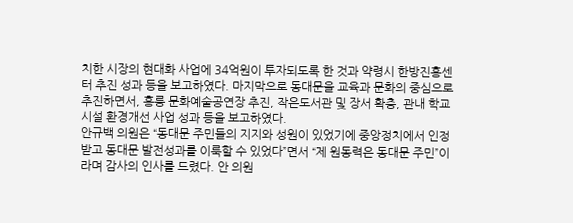치한 시장의 현대화 사업에 34억원이 투자되도록 한 것과 약령시 한방진흥센터 추진 성과 등을 보고하였다. 마지막으로 동대문을 교육과 문화의 중심으로 추진하면서, 홍릉 문화예술공연장 추진, 작은도서관 및 장서 확충, 관내 학교시설 환경개선 사업 성과 등을 보고하였다.
안규백 의원은 “동대문 주민들의 지지와 성원이 있었기에 중앙정치에서 인정받고 동대문 발전성과를 이룩할 수 있었다”면서 “제 원동력은 동대문 주민”이라며 감사의 인사를 드렸다. 안 의원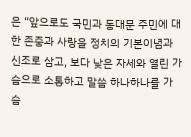은 “앞으로도 국민과 동대문 주민에 대한 존중과 사랑을 정치의 기본이념과 신조로 삼고, 보다 낮은 자세와 열린 가슴으로 소통하고 말씀 하나하나를 가슴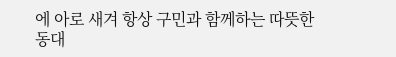에 아로 새겨 항상 구민과 함께하는 따뜻한 동대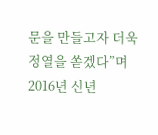문을 만들고자 더욱 정열을 쏟겠다”며 2016년 신년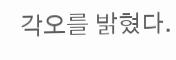각오를 밝혔다.